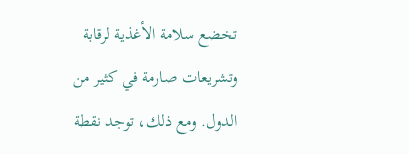تخضع سلامة الأغذية لرقابة وتشريعات صارمة في كثير من الدول. ومع ذلك، توجد نقطة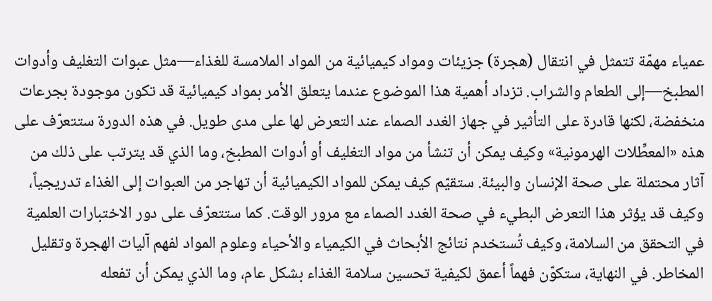عمياء مهمّة تتمثل في انتقال (هجرة) جزيئات ومواد كيميائية من المواد الملامسة للغذاء—مثل عبوات التغليف وأدوات المطبخ—إلى الطعام والشراب. تزداد أهمية هذا الموضوع عندما يتعلق الأمر بمواد كيميائية قد تكون موجودة بجرعات منخفضة، لكنها قادرة على التأثير في جهاز الغدد الصماء عند التعرض لها على مدى طويل. في هذه الدورة ستتعرّف على هذه «المعطِّلات الهرمونية» وكيف يمكن أن تنشأ من مواد التغليف أو أدوات المطبخ، وما الذي قد يترتب على ذلك من آثار محتملة على صحة الإنسان والبيئة. ستقيّم كيف يمكن للمواد الكيميائية أن تهاجر من العبوات إلى الغذاء تدريجياً، وكيف قد يؤثر هذا التعرض البطيء في صحة الغدد الصماء مع مرور الوقت. كما ستتعرّف على دور الاختبارات العلمية في التحقق من السلامة، وكيف تُستخدم نتائج الأبحاث في الكيمياء والأحياء وعلوم المواد لفهم آليات الهجرة وتقليل المخاطر. في النهاية، ستكوّن فهماً أعمق لكيفية تحسين سلامة الغذاء بشكل عام، وما الذي يمكن أن تفعله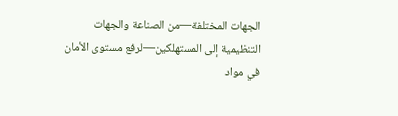الجهات المختلفة—من الصناعة والجهات التنظيمية إلى المستهلكين—لرفع مستوى الأمان في مواد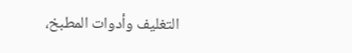التغليف وأدوات المطبخ،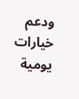ودعم خيارات يومية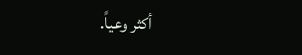أكثر وعياً.